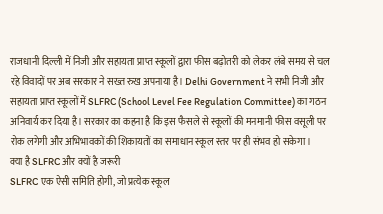राजधानी दिल्ली में निजी और सहायता प्राप्त स्कूलों द्वारा फीस बढ़ोतरी को लेकर लंबे समय से चल रहे विवादों पर अब सरकार ने सख्त रुख अपनाया है। Delhi Government ने सभी निजी और सहायता प्राप्त स्कूलों में SLFRC (School Level Fee Regulation Committee) का गठन अनिवार्य कर दिया है। सरकार का कहना है कि इस फैसले से स्कूलों की मनमानी फीस वसूली पर रोक लगेगी और अभिभावकों की शिकायतों का समाधान स्कूल स्तर पर ही संभव हो सकेगा।
क्या है SLFRC और क्यों है जरूरी
SLFRC एक ऐसी समिति होगी, जो प्रत्येक स्कूल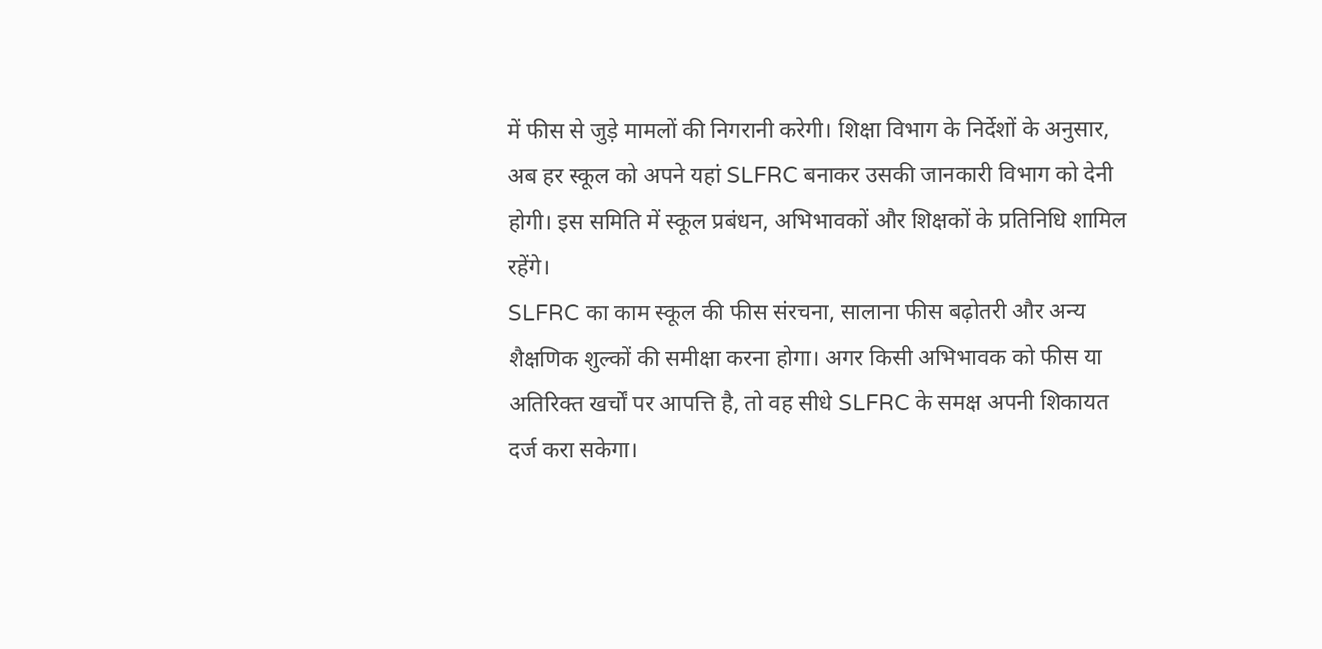में फीस से जुड़े मामलों की निगरानी करेगी। शिक्षा विभाग के निर्देशों के अनुसार, अब हर स्कूल को अपने यहां SLFRC बनाकर उसकी जानकारी विभाग को देनी होगी। इस समिति में स्कूल प्रबंधन, अभिभावकों और शिक्षकों के प्रतिनिधि शामिल रहेंगे।
SLFRC का काम स्कूल की फीस संरचना, सालाना फीस बढ़ोतरी और अन्य शैक्षणिक शुल्कों की समीक्षा करना होगा। अगर किसी अभिभावक को फीस या अतिरिक्त खर्चों पर आपत्ति है, तो वह सीधे SLFRC के समक्ष अपनी शिकायत दर्ज करा सकेगा।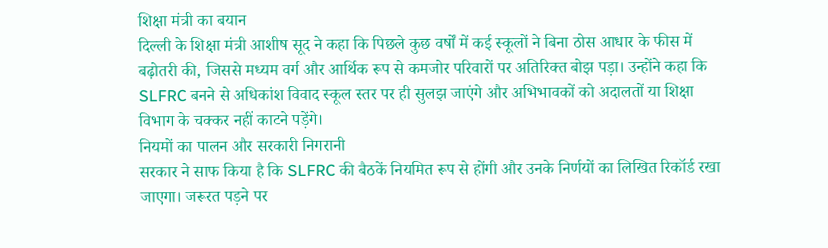शिक्षा मंत्री का बयान
दिल्ली के शिक्षा मंत्री आशीष सूद ने कहा कि पिछले कुछ वर्षों में कई स्कूलों ने बिना ठोस आधार के फीस में बढ़ोतरी की, जिससे मध्यम वर्ग और आर्थिक रूप से कमजोर परिवारों पर अतिरिक्त बोझ पड़ा। उन्होंने कहा कि SLFRC बनने से अधिकांश विवाद स्कूल स्तर पर ही सुलझ जाएंगे और अभिभावकों को अदालतों या शिक्षा विभाग के चक्कर नहीं काटने पड़ेंगे।
नियमों का पालन और सरकारी निगरानी
सरकार ने साफ किया है कि SLFRC की बैठकें नियमित रूप से होंगी और उनके निर्णयों का लिखित रिकॉर्ड रखा जाएगा। जरूरत पड़ने पर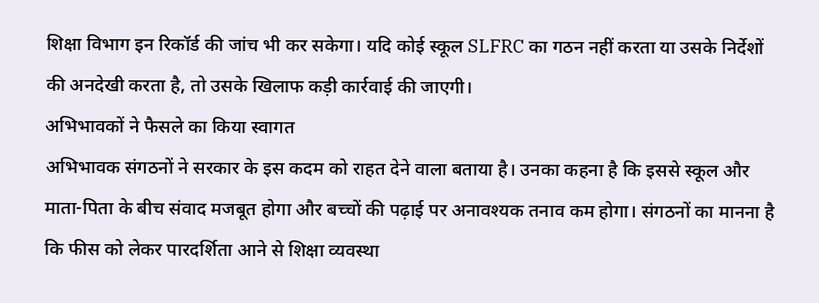शिक्षा विभाग इन रिकॉर्ड की जांच भी कर सकेगा। यदि कोई स्कूल SLFRC का गठन नहीं करता या उसके निर्देशों की अनदेखी करता है, तो उसके खिलाफ कड़ी कार्रवाई की जाएगी।
अभिभावकों ने फैसले का किया स्वागत
अभिभावक संगठनों ने सरकार के इस कदम को राहत देने वाला बताया है। उनका कहना है कि इससे स्कूल और माता-पिता के बीच संवाद मजबूत होगा और बच्चों की पढ़ाई पर अनावश्यक तनाव कम होगा। संगठनों का मानना है कि फीस को लेकर पारदर्शिता आने से शिक्षा व्यवस्था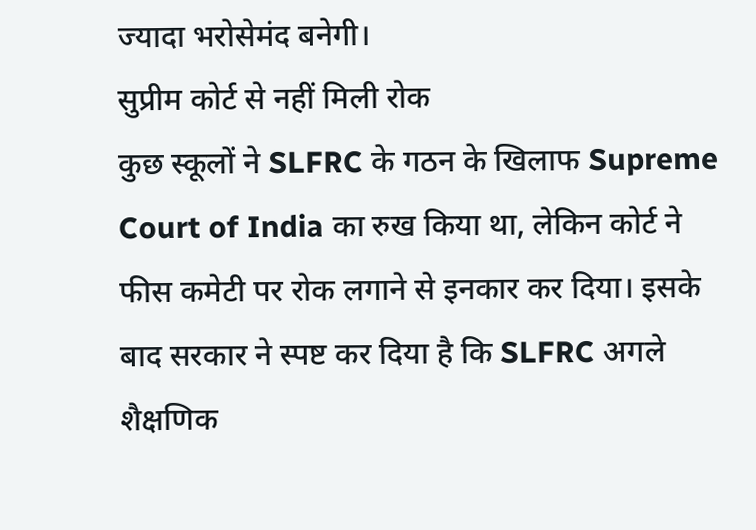ज्यादा भरोसेमंद बनेगी।
सुप्रीम कोर्ट से नहीं मिली रोक
कुछ स्कूलों ने SLFRC के गठन के खिलाफ Supreme Court of India का रुख किया था, लेकिन कोर्ट ने फीस कमेटी पर रोक लगाने से इनकार कर दिया। इसके बाद सरकार ने स्पष्ट कर दिया है कि SLFRC अगले शैक्षणिक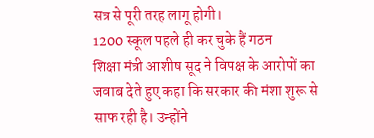सत्र से पूरी तरह लागू होगी।
1200 स्कूल पहले ही कर चुके हैं गठन
शिक्षा मंत्री आशीष सूद ने विपक्ष के आरोपों का जवाब देते हुए कहा कि सरकार की मंशा शुरू से साफ रही है। उन्होंने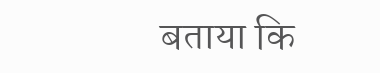बताया कि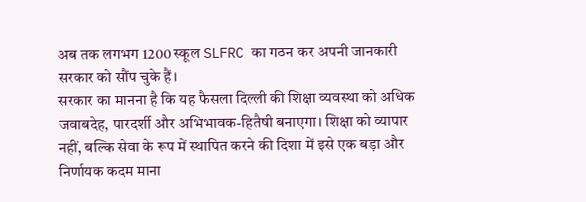अब तक लगभग 1200 स्कूल SLFRC का गठन कर अपनी जानकारी सरकार को सौंप चुके हैं।
सरकार का मानना है कि यह फैसला दिल्ली की शिक्षा व्यवस्था को अधिक जवाबदेह, पारदर्शी और अभिभावक-हितैषी बनाएगा। शिक्षा को व्यापार नहीं, बल्कि सेवा के रूप में स्थापित करने की दिशा में इसे एक बड़ा और निर्णायक कदम माना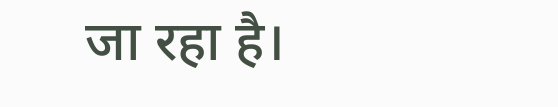जा रहा है।